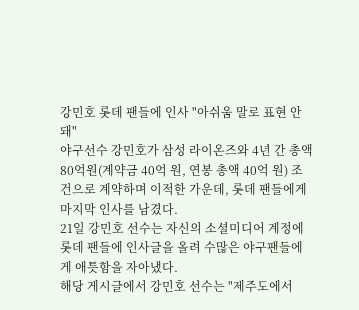강민호 롯데 팬들에 인사 "아쉬움 말로 표현 안돼"
야구선수 강민호가 삼성 라이온즈와 4년 간 총액 80억원(계약금 40억 원, 연봉 총액 40억 원) 조건으로 계약하며 이적한 가운데, 롯데 팬들에게 마지막 인사를 남겼다.
21일 강민호 선수는 자신의 소셜미디어 계정에 롯데 팬들에 인사글을 올려 수많은 야구팬들에게 애틋함을 자아냈다.
해당 게시글에서 강민호 선수는 "제주도에서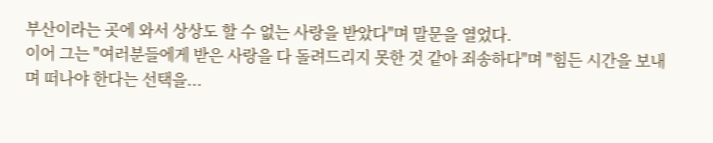부산이라는 곳에 와서 상상도 할 수 없는 사랑을 받았다"며 말문을 열었다.
이어 그는 "여러분들에게 받은 사랑을 다 돌려드리지 못한 것 같아 죄송하다"며 "힘든 시간을 보내며 떠나야 한다는 선택을...